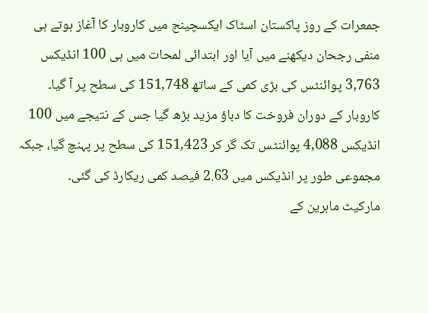جمعرات کے روز پاکستان اسٹاک ایکسچینج میں کاروبار کا آغاز ہوتے ہی منفی رجحان دیکھنے میں آیا اور ابتدائی لمحات میں ہی 100 انڈیکس 3,763 پوائنٹس کی بڑی کمی کے ساتھ 151,748 کی سطح پر آ گیا۔
کاروبار کے دوران فروخت کا دباؤ مزید بڑھ گیا جس کے نتیجے میں 100 انڈیکس 4,088 پوائنٹس تک گر کر 151,423 کی سطح پر پہنچ گیا، جبکہ مجموعی طور پر انڈیکس میں 2.63 فیصد کمی ریکارڈ کی گئی۔
مارکیٹ ماہرین کے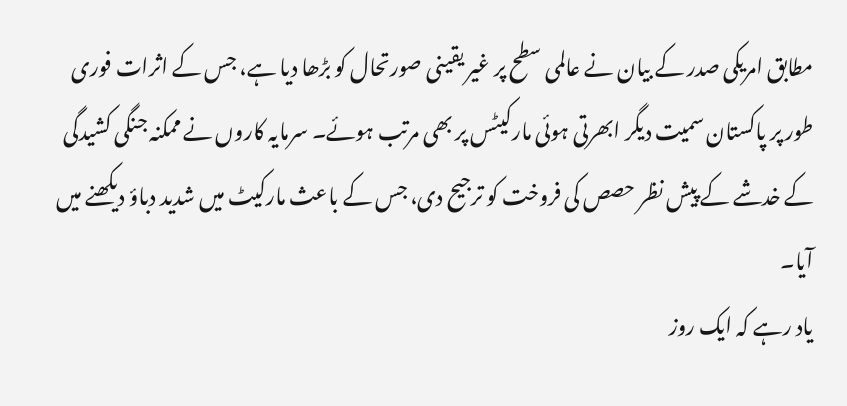مطابق امریکی صدر کے بیان نے عالمی سطح پر غیر یقینی صورتحال کو بڑھا دیا ہے، جس کے اثرات فوری طور پر پاکستان سمیت دیگر ابھرتی ہوئی مارکیٹس پر بھی مرتب ہوئے۔ سرمایہ کاروں نے ممکنہ جنگی کشیدگی کے خدشے کے پیش نظر حصص کی فروخت کو ترجیح دی، جس کے باعث مارکیٹ میں شدید دباؤ دیکھنے میں آیا۔
یاد رہے کہ ایک روز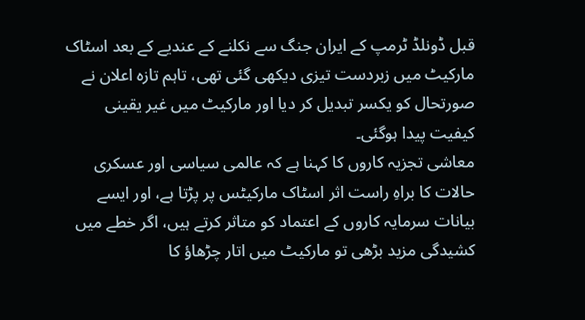قبل ڈونلڈ ٹرمپ کے ایران جنگ سے نکلنے کے عندیے کے بعد اسٹاک مارکیٹ میں زبردست تیزی دیکھی گئی تھی، تاہم تازہ اعلان نے صورتحال کو یکسر تبدیل کر دیا اور مارکیٹ میں غیر یقینی کیفیت پیدا ہوگئی۔
معاشی تجزیہ کاروں کا کہنا ہے کہ عالمی سیاسی اور عسکری حالات کا براہِ راست اثر اسٹاک مارکیٹس پر پڑتا ہے، اور ایسے بیانات سرمایہ کاروں کے اعتماد کو متاثر کرتے ہیں، اگر خطے میں کشیدگی مزید بڑھی تو مارکیٹ میں اتار چڑھاؤ کا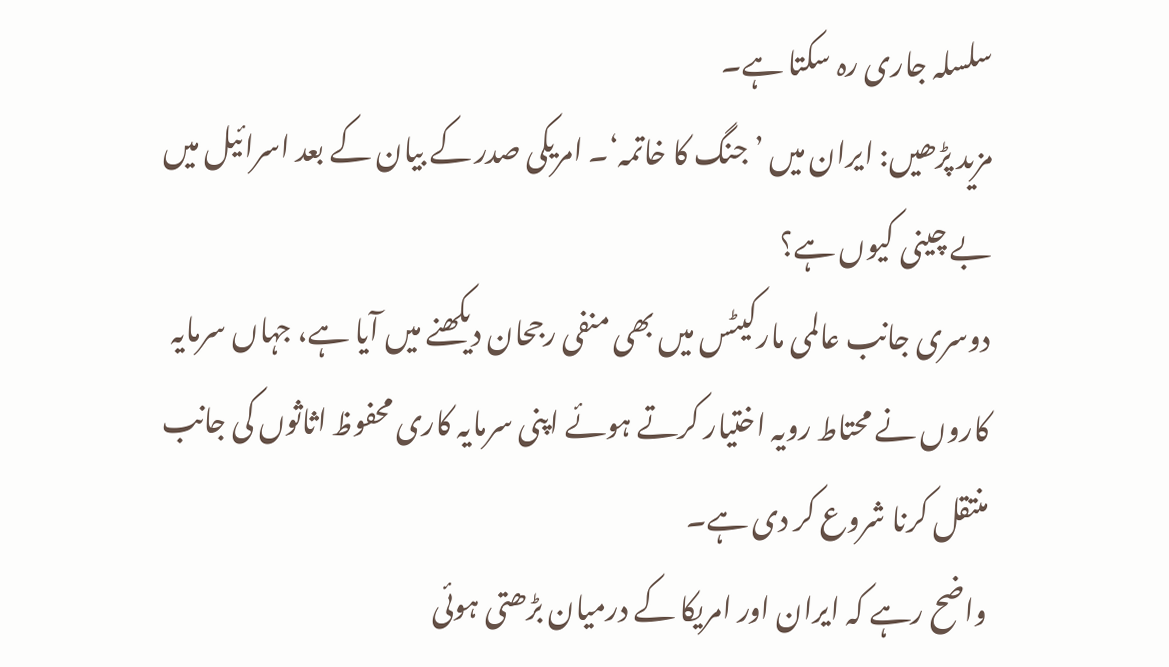سلسلہ جاری رہ سکتا ہے۔
مزید پڑھیں: ایران میں ’جنگ کا خاتمہ‘۔ امریکی صدر کے بیان کے بعد اسرائیل میں بے چینی کیوں ہے؟
دوسری جانب عالمی مارکیٹس میں بھی منفی رجحان دیکھنے میں آیا ہے، جہاں سرمایہ کاروں نے محتاط رویہ اختیار کرتے ہوئے اپنی سرمایہ کاری محفوظ اثاثوں کی جانب منتقل کرنا شروع کر دی ہے۔
واضح رہے کہ ایران اور امریکا کے درمیان بڑھتی ہوئی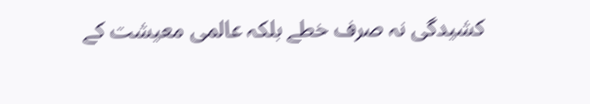کشیدگی نہ صرف خطے بلکہ عالمی معیشت کے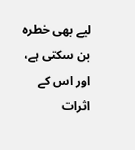لیے بھی خطرہ بن سکتی ہے، اور اس کے اثرات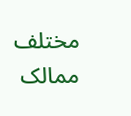مختلف ممالک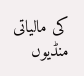کی مالیاتی منڈیوں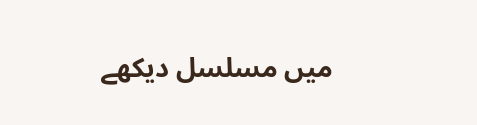میں مسلسل دیکھے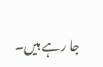جا رہے ہیں۔